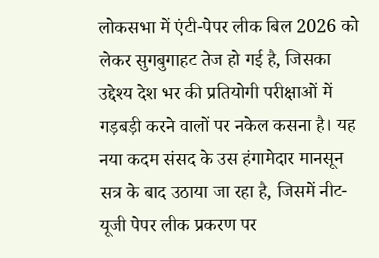लोकसभा में एंटी-पेपर लीक बिल 2026 को लेकर सुगबुगाहट तेज हो गई है, जिसका उद्देश्य देश भर की प्रतियोगी परीक्षाओं में गड़बड़ी करने वालों पर नकेल कसना है। यह नया कदम संसद के उस हंगामेदार मानसून सत्र के बाद उठाया जा रहा है, जिसमें नीट-यूजी पेपर लीक प्रकरण पर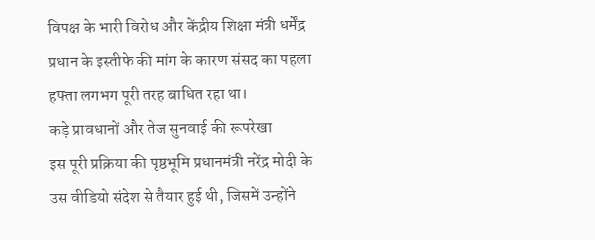विपक्ष के भारी विरोध और केंद्रीय शिक्षा मंत्री धर्मेंद्र प्रधान के इस्तीफे की मांग के कारण संसद का पहला हफ्ता लगभग पूरी तरह बाधित रहा था।
कड़े प्रावधानों और तेज सुनवाई की रूपरेखा
इस पूरी प्रक्रिया की पृष्ठभूमि प्रधानमंत्री नरेंद्र मोदी के उस वीडियो संदेश से तैयार हुई थी, जिसमें उन्होंने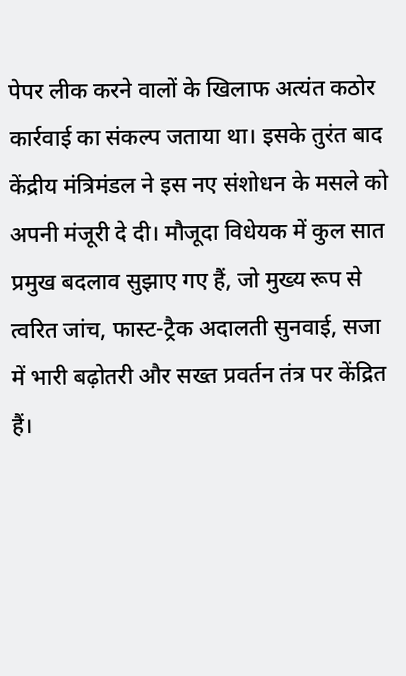पेपर लीक करने वालों के खिलाफ अत्यंत कठोर कार्रवाई का संकल्प जताया था। इसके तुरंत बाद केंद्रीय मंत्रिमंडल ने इस नए संशोधन के मसले को अपनी मंजूरी दे दी। मौजूदा विधेयक में कुल सात प्रमुख बदलाव सुझाए गए हैं, जो मुख्य रूप से त्वरित जांच, फास्ट-ट्रैक अदालती सुनवाई, सजा में भारी बढ़ोतरी और सख्त प्रवर्तन तंत्र पर केंद्रित हैं।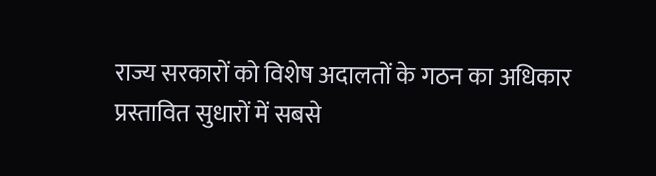राज्य सरकारों को विशेष अदालतों के गठन का अधिकार
प्रस्तावित सुधारों में सबसे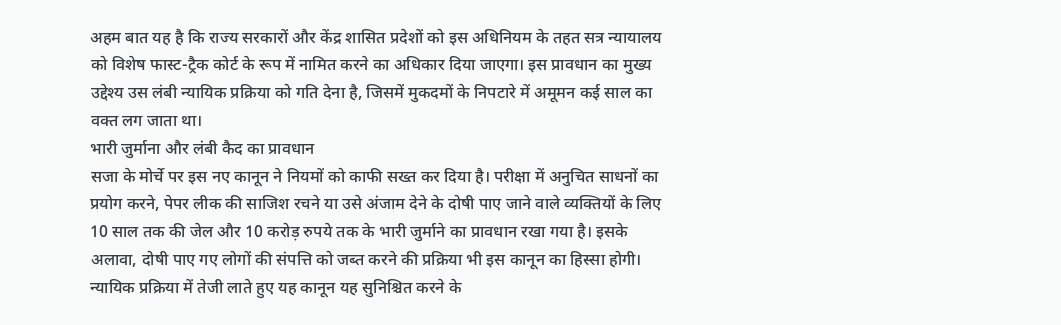अहम बात यह है कि राज्य सरकारों और केंद्र शासित प्रदेशों को इस अधिनियम के तहत सत्र न्यायालय को विशेष फास्ट-ट्रैक कोर्ट के रूप में नामित करने का अधिकार दिया जाएगा। इस प्रावधान का मुख्य उद्देश्य उस लंबी न्यायिक प्रक्रिया को गति देना है, जिसमें मुकदमों के निपटारे में अमूमन कई साल का वक्त लग जाता था।
भारी जुर्माना और लंबी कैद का प्रावधान
सजा के मोर्चे पर इस नए कानून ने नियमों को काफी सख्त कर दिया है। परीक्षा में अनुचित साधनों का प्रयोग करने, पेपर लीक की साजिश रचने या उसे अंजाम देने के दोषी पाए जाने वाले व्यक्तियों के लिए 10 साल तक की जेल और 10 करोड़ रुपये तक के भारी जुर्माने का प्रावधान रखा गया है। इसके अलावा, दोषी पाए गए लोगों की संपत्ति को जब्त करने की प्रक्रिया भी इस कानून का हिस्सा होगी।
न्यायिक प्रक्रिया में तेजी लाते हुए यह कानून यह सुनिश्चित करने के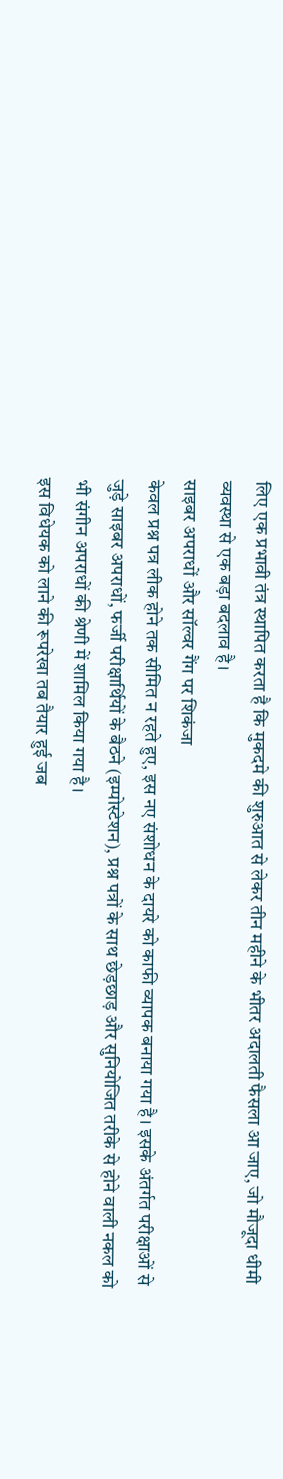लिए एक प्रभावी तंत्र स्थापित करता है कि मुकदमे की शुरुआत से लेकर तीन महीने के भीतर अदालती फैसला आ जाए, जो मौजूदा धीमी व्यवस्था से एक बड़ा बदलाव है।
साइबर अपराधों और सॉल्वर गैंग पर शिकंजा
केवल प्रश्न पत्र लीक होने तक सीमित न रहते हुए, इस नए संशोधन के दायरे को काफी व्यापक बनाया गया है। इसके अंतर्गत परीक्षाओं से जुड़े साइबर अपराधों, फर्जी परीक्षार्थियों के बैठने (इम्पोस्टेशन), प्रश्न पत्रों के साथ छेड़छाड़ और सुनियोजित तरीके से होने वाली नकल को भी संगीन अपराधों की श्रेणी में शामिल किया गया है।
इस विधेयक को लाने की रूपरेखा तब तैयार हुई जब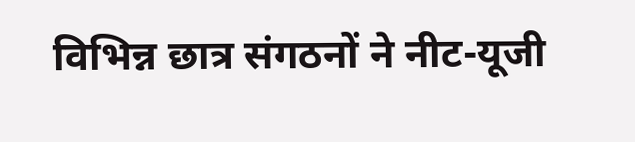विभिन्न छात्र संगठनों ने नीट-यूजी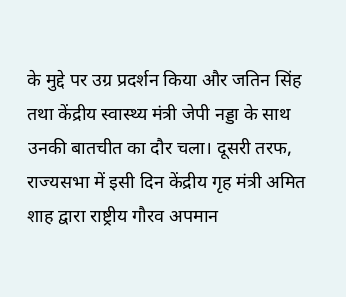के मुद्दे पर उग्र प्रदर्शन किया और जतिन सिंह तथा केंद्रीय स्वास्थ्य मंत्री जेपी नड्डा के साथ उनकी बातचीत का दौर चला। दूसरी तरफ, राज्यसभा में इसी दिन केंद्रीय गृह मंत्री अमित शाह द्वारा राष्ट्रीय गौरव अपमान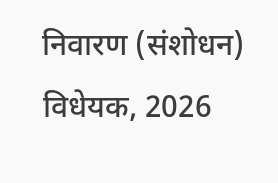निवारण (संशोधन) विधेयक, 2026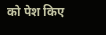को पेश किए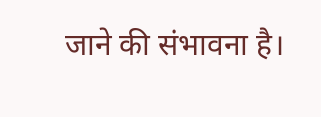जाने की संभावना है।